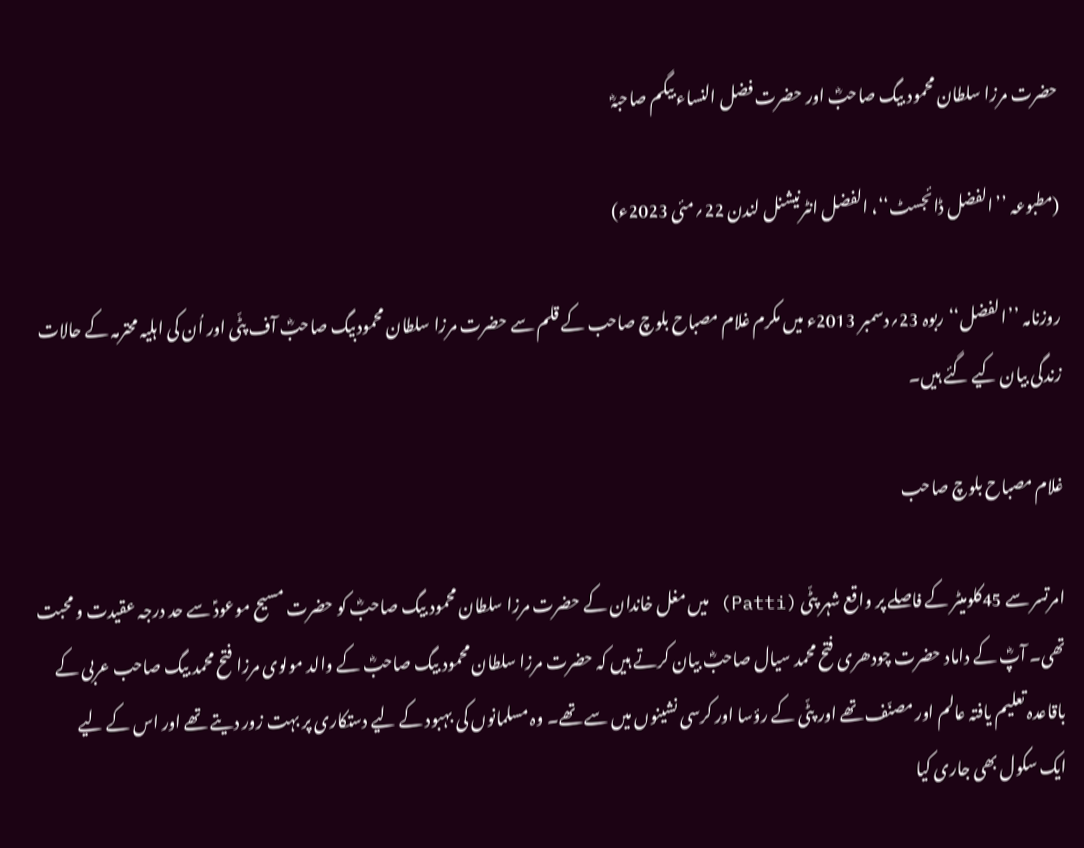حضرت مرزا سلطان محمود بیگ صاحبؓ اور حضرت فضل النساء بیگم صاحبہؓ

(مطبوعہ ’’الفضل ڈائجسٹ‘‘، الفضل انٹرنیشنل لندن 22؍مئی 2023ء)

روزنامہ ’’الفضل‘‘ربوہ 23؍دسمبر 2013ء میں مکرم غلام مصباح بلوچ صاحب کے قلم سے حضرت مرزا سلطان محمودبیگ صاحبؓ آف پٹّی اور اُن کی اہلیہ محترمہ کے حالات زندگی بیان کیے گئے ہیں۔

غلام مصباح بلوچ صاحب

امرتسر سے 45کلومیٹر کے فاصلے پر واقع شہر پٹّی (Patti) میں مغل خاندان کے حضرت مرزا سلطان محمود بیگ صاحبؓ کو حضرت مسیح موعودؑ سے حد درجہ عقیدت و محبت تھی۔ آپؓ کے داماد حضرت چودھری فتح محمد سیال صاحبؓ بیان کرتے ہیں کہ حضرت مرزا سلطان محمود بیگ صاحبؓ کے والد مولوی مرزا فتح محمد بیگ صاحب عربی کے باقاعدہ تعلیم یافتہ عالم اور مصنّف تھے اور پٹّی کے رؤسا اور کرسی نشینوں میں سے تھے۔ وہ مسلمانوں کی بہبود کے لیے دستکاری پر بہت زور دیتے تھے اور اس کے لیے ایک سکول بھی جاری کیا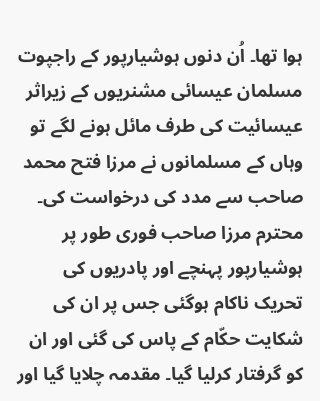ہوا تھا۔ اُن دنوں ہوشیارپور کے راجپوت مسلمان عیسائی مشنریوں کے زیراثر عیسائیت کی طرف مائل ہونے لگے تو وہاں کے مسلمانوں نے مرزا فتح محمد صاحب سے مدد کی درخواست کی۔ محترم مرزا صاحب فوری طور پر ہوشیارپور پہنچے اور پادریوں کی تحریک ناکام ہوگئی جس پر ان کی شکایت حکّام کے پاس کی گئی اور ان کو گرفتار کرلیا گیا۔ مقدمہ چلایا گیا اور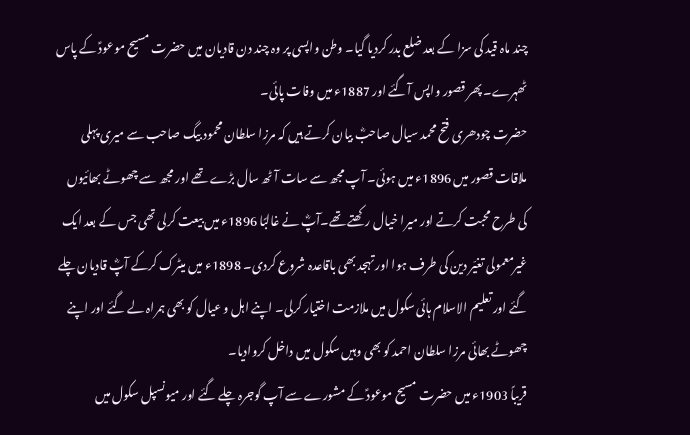چند ماہ قید کی سزا کے بعد ضلع بدر کردیا گیا۔ وطن واپسی پر وہ چند دن قادیان میں حضرت مسیح موعودؑ کے پاس ٹھہرے۔ پھر قصور واپس آگئے اور 1887ء میں وفات پائی۔
حضرت چودھری فتح محمد سیال صاحبؓ بیان کرتے ہیں کہ مرزا سلطان محمود بیگ صاحب سے میری پہلی ملاقات قصور میں 1896ء میں ہوئی۔ آپ مجھ سے سات آٹھ سال بڑے تھے اور مجھ سے چھوٹے بھائیوں کی طرح محبت کرتے اور میرا خیال رکھتے تھے۔آپؓ نے غالبًا 1896ء میں بیعت کرلی تھی جس کے بعد ایک غیرمعمولی تغیّر دین کی طرف ہوا اور تہجد بھی باقاعدہ شروع کردی۔ 1898ء میں میٹرک کرکے آپؓ قادیان چلے گئے اور تعلیم الاسلام ہائی سکول میں ملازمت اختیار کرلی۔ اپنے اہل و عیال کو بھی ہمراہ لے گئے اور اپنے چھوٹے بھائی مرزا سلطان احمد کو بھی وہیں سکول میں داخل کروادیا۔
قریباً 1903ء میں حضرت مسیح موعودؑ کے مشورے سے آپ گوجرہ چلے گئے اور میونسپل سکول میں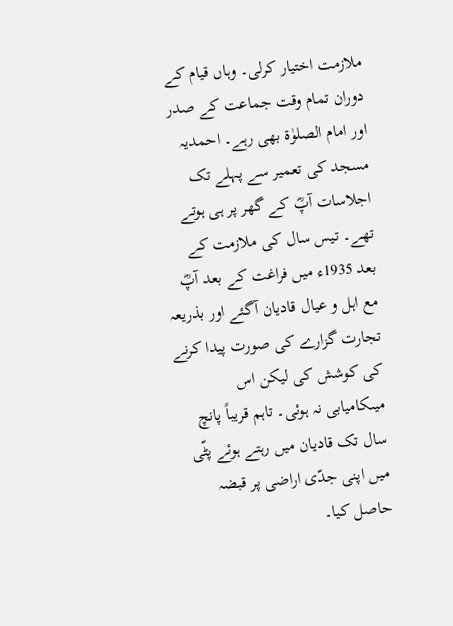ملازمت اختیار کرلی۔ وہاں قیام کے دوران تمام وقت جماعت کے صدر اور امام الصلوٰۃ بھی رہے۔ احمدیہ مسجد کی تعمیر سے پہلے تک اجلاسات آپؓ کے گھر پر ہی ہوتے تھے۔ تیس سال کی ملازمت کے بعد 1935ء میں فراغت کے بعد آپؓ مع اہل و عیال قادیان آگئے اور بذریعہ تجارت گزارے کی صورت پیدا کرنے کی کوشش کی لیکن اس میںکامیابی نہ ہوئی۔ تاہم قریباً پانچ سال تک قادیان میں رہتے ہوئے پٹّی میں اپنی جدّی اراضی پر قبضہ حاصل کیا۔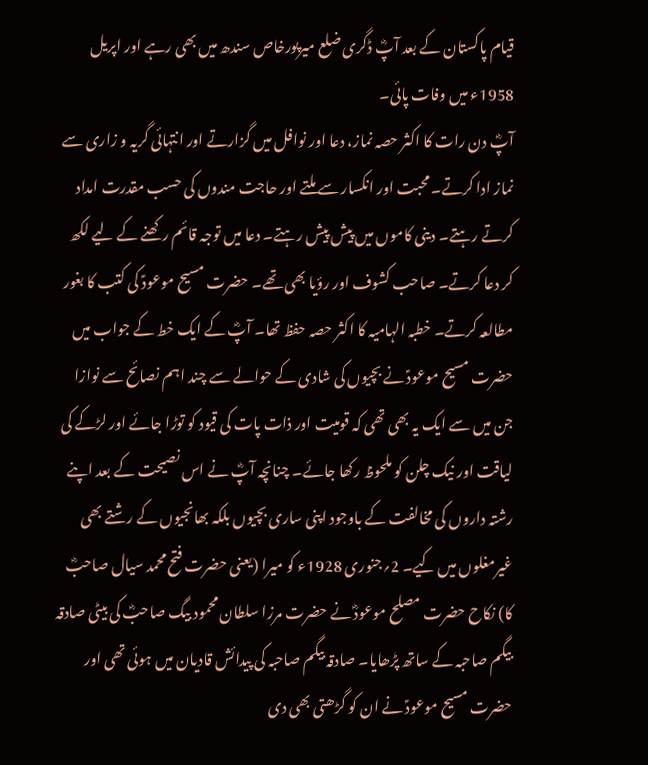قیام پاکستان کے بعد آپؓ ڈگری ضلع میرپورخاص سندھ میں بھی رہے اور اپریل 1958ء میں وفات پائی۔
آپؓ دن رات کا اکثر حصہ نماز، دعا اور نوافل میں گزارتے اور انتہائی گریہ و زاری سے نماز ادا کرتے۔ محبت اور انکسار سے ملتے اور حاجت مندوں کی حسب مقدرت امداد کرتے رہتے۔ دینی کاموں میں پیش پیش رہتے۔ دعا میں توجہ قائم رکھنے کے لیے لکھ کر دعا کرتے۔ صاحب کشوف اور رؤیا بھی تھے۔ حضرت مسیح موعودؑ کی کتب کا بغور مطالعہ کرتے۔ خطبہ الہامیہ کا اکثر حصہ حفظ تھا۔ آپؓ کے ایک خط کے جواب میں حضرت مسیح موعودؑ نے بچیوں کی شادی کے حوالے سے چند اہم نصائح سے نوازا جن میں سے ایک یہ بھی تھی کہ قومیت اور ذات پات کی قیود کو توڑا جائے اور لڑکے کی لیاقت اور نیک چلن کو ملحوظ رکھا جائے۔ چنانچہ آپؓ نے اس نصیحت کے بعد اپنے رشتہ داروں کی مخالفت کے باوجود اپنی ساری بچیوں بلکہ بھانجیوں کے رشتے بھی غیرمغلوں میں کیے۔ 2؍جنوری 1928ء کو میرا (یعنی حضرت فتح محمد سیال صاحبؓ کا) نکاح حضرت مصلح موعودؓ نے حضرت مرزا سلطان محمود بیگ صاحبؓ کی بیٹی صادقہ بیگم صاحبہ کے ساتھ پڑھایا۔ صادقہ بیگم صاحبہ کی پیدائش قادیان میں ہوئی تھی اور حضرت مسیح موعودؑ نے ان کو گڑھتی بھی دی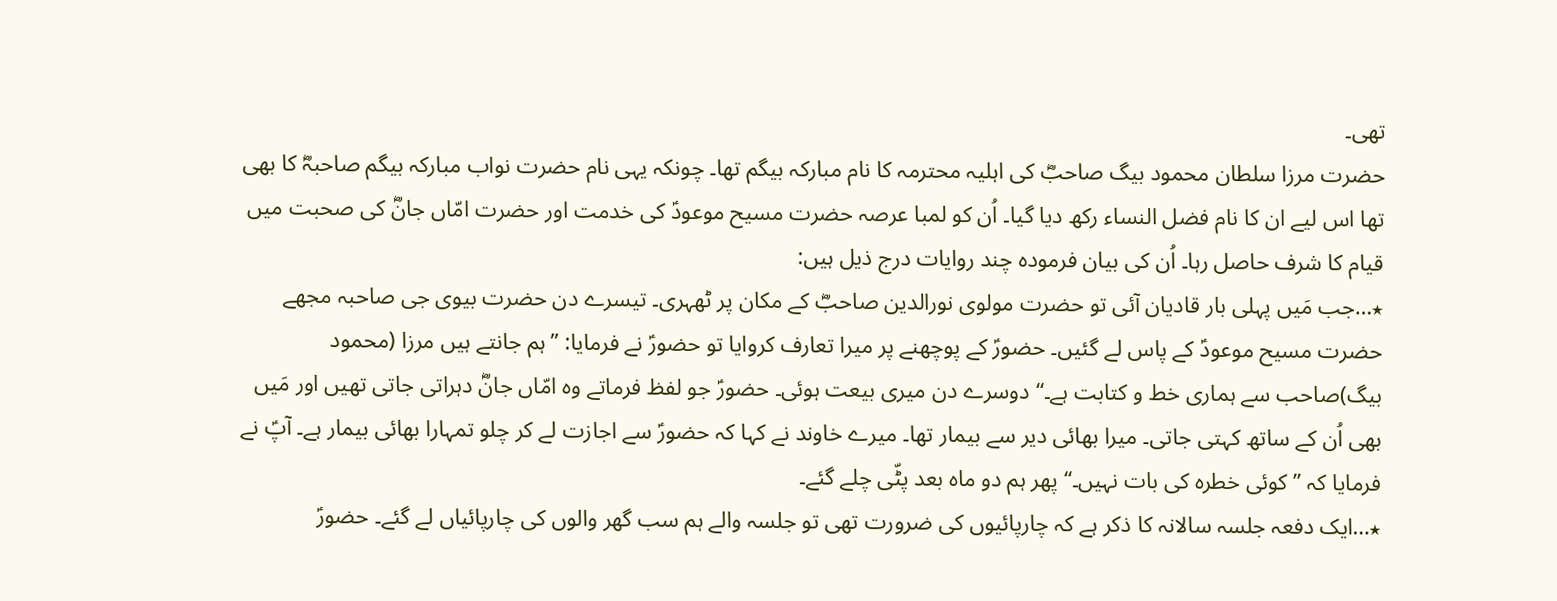تھی۔
حضرت مرزا سلطان محمود بیگ صاحبؓ کی اہلیہ محترمہ کا نام مبارکہ بیگم تھا۔ چونکہ یہی نام حضرت نواب مبارکہ بیگم صاحبہؓ کا بھی تھا اس لیے ان کا نام فضل النساء رکھ دیا گیا۔ اُن کو لمبا عرصہ حضرت مسیح موعودؑ کی خدمت اور حضرت امّاں جانؓ کی صحبت میں قیام کا شرف حاصل رہا۔ اُن کی بیان فرمودہ چند روایات درج ذیل ہیں:
٭…جب مَیں پہلی بار قادیان آئی تو حضرت مولوی نورالدین صاحبؓ کے مکان پر ٹھہری۔ تیسرے دن حضرت بیوی جی صاحبہ مجھے حضرت مسیح موعودؑ کے پاس لے گئیں۔ حضورؑ کے پوچھنے پر میرا تعارف کروایا تو حضورؑ نے فرمایا: ’’ہم جانتے ہیں مرزا (محمود بیگ)صاحب سے ہماری خط و کتابت ہے۔‘‘ دوسرے دن میری بیعت ہوئی۔ حضورؑ جو لفظ فرماتے وہ امّاں جانؓ دہراتی جاتی تھیں اور مَیں بھی اُن کے ساتھ کہتی جاتی۔ میرا بھائی دیر سے بیمار تھا۔ میرے خاوند نے کہا کہ حضورؑ سے اجازت لے کر چلو تمہارا بھائی بیمار ہے۔ آپؑ نے فرمایا کہ ’’کوئی خطرہ کی بات نہیں۔‘‘ پھر ہم دو ماہ بعد پٹّی چلے گئے۔
٭…ایک دفعہ جلسہ سالانہ کا ذکر ہے کہ چارپائیوں کی ضرورت تھی تو جلسہ والے ہم سب گھر والوں کی چارپائیاں لے گئے۔ حضورؑ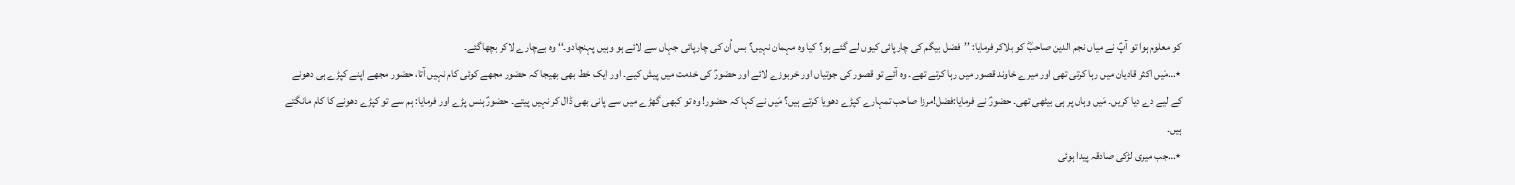کو معلوم ہوا تو آپؑ نے میاں نجم الدین صاحبؓ کو بلاکر فرمایا: ’’فضل بیگم کی چارپائی کیوں لے گئے ہو؟ کیا وہ مہمان نہیں؟ بس اُن کی چارپائی جہاں سے لائے ہو وہیں پہنچادو۔‘‘ وہ بےچارے لاکر بچھاگئے۔
٭…مَیں اکثر قادیان میں رہا کرتی تھی اور میرے خاوند قصور میں رہا کرتے تھے۔ وہ آئے تو قصور کی جوتیاں اور خربوزے لائے اور حضورؑ کی خدمت میں پیش کیے۔ اور ایک خط بھی بھیجا کہ حضور مجھے کوئی کام نہیں آتا، حضور مجھے اپنے کپڑے ہی دھونے کے لیے دے دیا کریں۔ مَیں وہاں پر ہی بیٹھی تھی۔ حضورؑ نے فرمایا:فضل!مرزا صاحب تمہارے کپڑے دھویا کرتے ہیں؟ مَیں نے کہا کہ حضور! وہ تو کبھی گھڑے میں سے پانی بھی ڈال کر نہیں پیتے۔ حضورؑ ہنس پڑے اور فرمایا: ہم سے تو کپڑے دھونے کا کام مانگتے ہیں۔
٭…جب میری لڑکی صادقہ پیدا ہوئی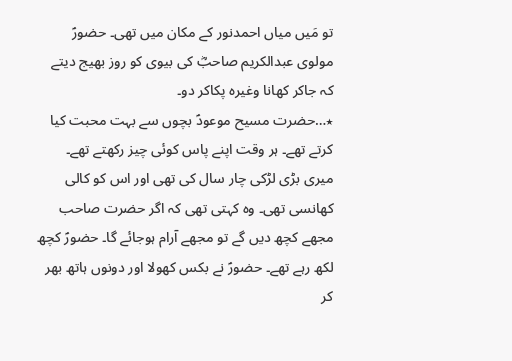تو مَیں میاں احمدنور کے مکان میں تھی۔ حضورؑ مولوی عبدالکریم صاحبؓ کی بیوی کو روز بھیج دیتے کہ جاکر کھانا وغیرہ پکاکر دو۔
٭…حضرت مسیح موعودؑ بچوں سے بہت محبت کیا کرتے تھے۔ ہر وقت اپنے پاس کوئی چیز رکھتے تھے۔ میری بڑی لڑکی چار سال کی تھی اور اس کو کالی کھانسی تھی۔ وہ کہتی تھی کہ اگر حضرت صاحب مجھے کچھ دیں گے تو مجھے آرام ہوجائے گا۔ حضورؑ کچھ لکھ رہے تھے۔ حضورؑ نے بکس کھولا اور دونوں ہاتھ بھر کر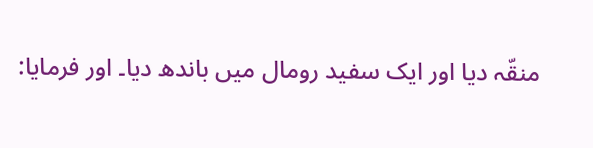منقّہ دیا اور ایک سفید رومال میں باندھ دیا۔ اور فرمایا: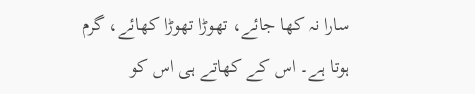سارا نہ کھا جائے، تھوڑا تھوڑا کھائے، گرم ہوتا ہے۔ اس کے کھاتے ہی اس کو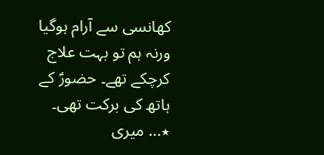کھانسی سے آرام ہوگیا ورنہ ہم تو بہت علاج کرچکے تھے۔ حضورؑ کے ہاتھ کی برکت تھی۔
٭… میری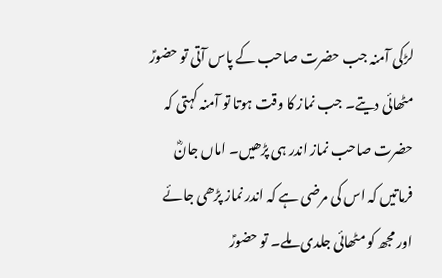لڑکی آمنہ جب حضرت صاحب کے پاس آتی تو حضورؑ مٹھائی دیتے۔ جب نماز کا وقت ہوتا تو آمنہ کہتی کہ حضرت صاحب نماز اندر ہی پڑھیں۔ اماں جانؓ فرماتیں کہ اس کی مرضی ہے کہ اندر نماز پڑھی جائے اور مجھ کو مٹھائی جلدی ملے۔ تو حضورؑ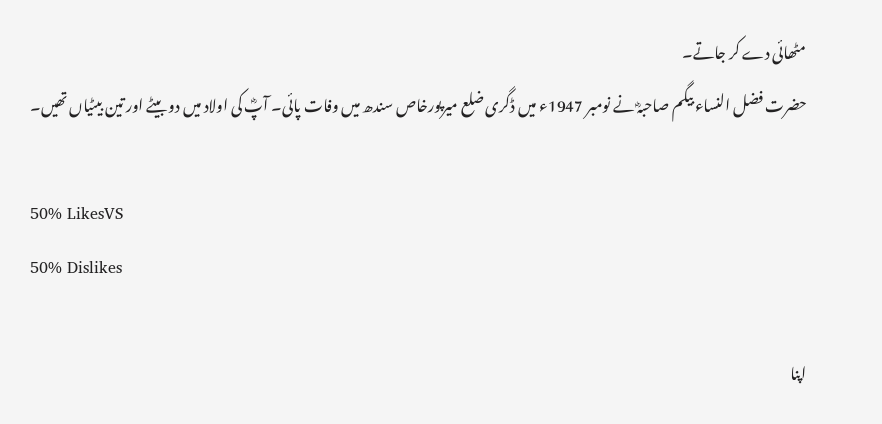مٹھائی دے کر جاتے۔
حضرت فضل النساء بیگم صاحبہؓ نے نومبر 1947ء میں ڈگری ضلع میرپورخاص سندھ میں وفات پائی۔ آپؓ کی اولاد میں دو بیٹے اور تین بیٹیاں تھیں۔

50% LikesVS
50% Dislikes

اپنا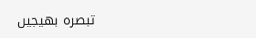تبصرہ بھیجیں